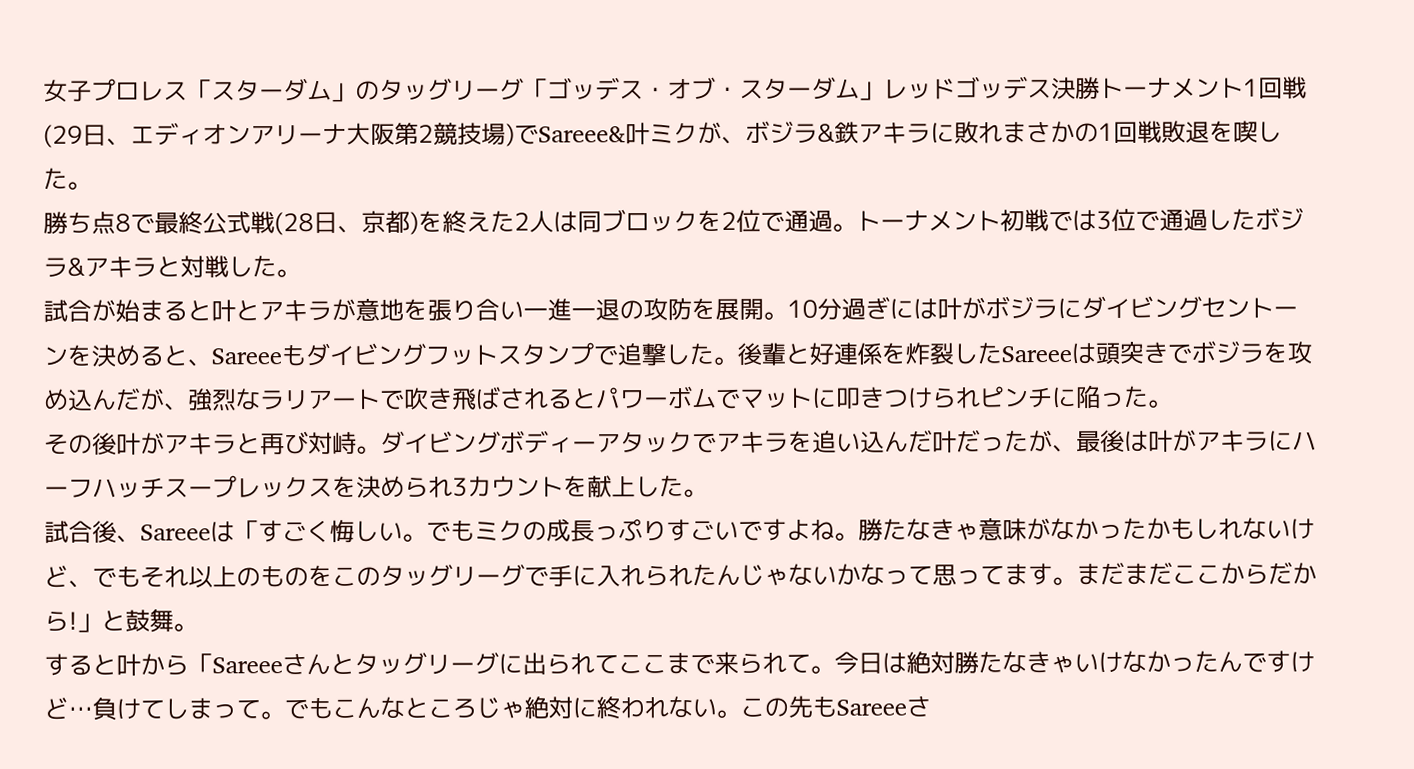女子プロレス「スターダム」のタッグリーグ「ゴッデス・オブ・スターダム」レッドゴッデス決勝トーナメント1回戦(29日、エディオンアリーナ大阪第2競技場)でSareee&叶ミクが、ボジラ&鉄アキラに敗れまさかの1回戦敗退を喫した。
勝ち点8で最終公式戦(28日、京都)を終えた2人は同ブロックを2位で通過。トーナメント初戦では3位で通過したボジラ&アキラと対戦した。
試合が始まると叶とアキラが意地を張り合い一進一退の攻防を展開。10分過ぎには叶がボジラにダイビングセントーンを決めると、Sareeeもダイビングフットスタンプで追撃した。後輩と好連係を炸裂したSareeeは頭突きでボジラを攻め込んだが、強烈なラリアートで吹き飛ばされるとパワーボムでマットに叩きつけられピンチに陥った。
その後叶がアキラと再び対峙。ダイビングボディーアタックでアキラを追い込んだ叶だったが、最後は叶がアキラにハーフハッチスープレックスを決められ3カウントを献上した。
試合後、Sareeeは「すごく悔しい。でもミクの成長っぷりすごいですよね。勝たなきゃ意味がなかったかもしれないけど、でもそれ以上のものをこのタッグリーグで手に入れられたんじゃないかなって思ってます。まだまだここからだから!」と鼓舞。
すると叶から「Sareeeさんとタッグリーグに出られてここまで来られて。今日は絶対勝たなきゃいけなかったんですけど…負けてしまって。でもこんなところじゃ絶対に終われない。この先もSareeeさ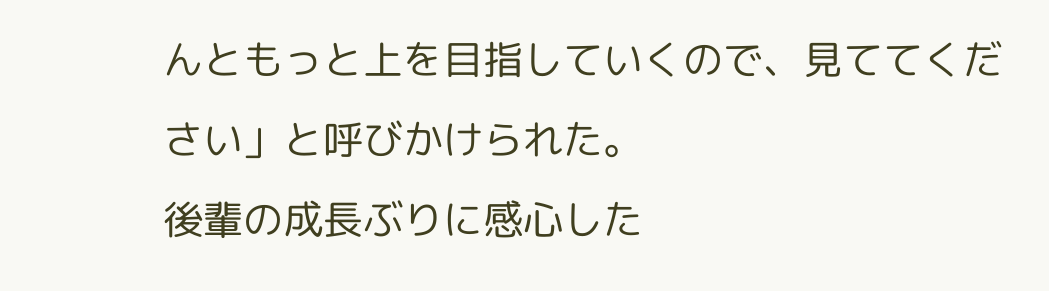んともっと上を目指していくので、見ててください」と呼びかけられた。
後輩の成長ぶりに感心した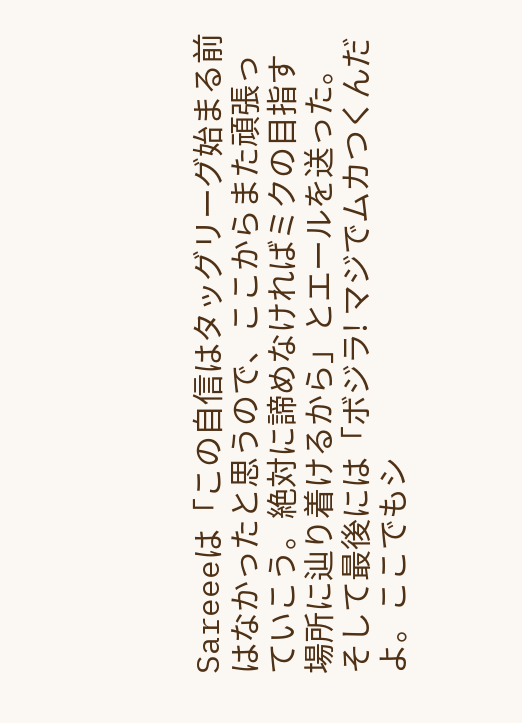Sareeeは「この自信はタッグリーグ始まる前はなかったと思うので、ここからまた頑張っていこう。絶対に諦めなければミクの目指す場所に辿り着けるから」とエールを送った。そして最後には「ボジラ! マジでムカつくんだよ。ここでもシ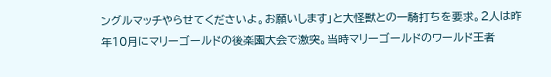ングルマッチやらせてくださいよ。お願いします」と大怪獣との一騎打ちを要求。2人は昨年10月にマリーゴールドの後楽園大会で激突。当時マリーゴールドのワールド王者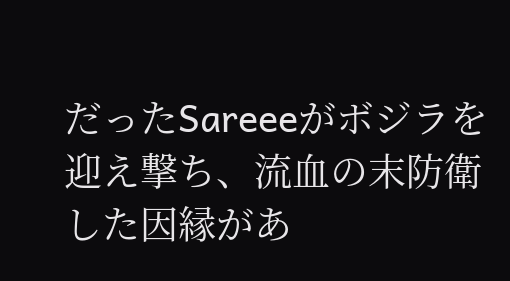だったSareeeがボジラを迎え撃ち、流血の末防衛した因縁があ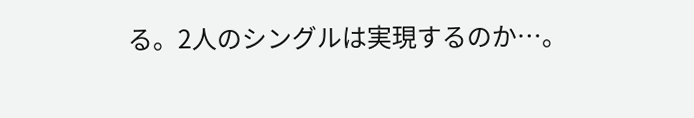る。2人のシングルは実現するのか…。